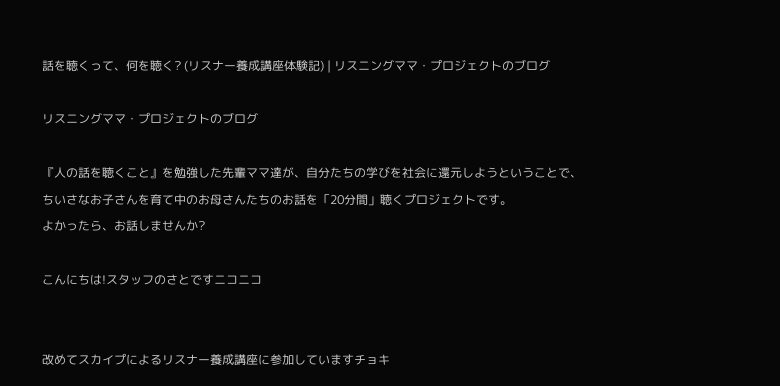話を聴くって、何を聴く? (リスナー養成講座体験記) | リスニングママ・プロジェクトのブログ

リスニングママ・プロジェクトのブログ

『人の話を聴くこと』を勉強した先輩ママ達が、自分たちの学びを社会に還元しようということで、
ちいさなお子さんを育て中のお母さんたちのお話を「20分間」聴くプロジェクトです。
よかったら、お話しませんか?

こんにちは!スタッフのさとですニコニコ


改めてスカイプによるリスナー養成講座に参加していますチョキ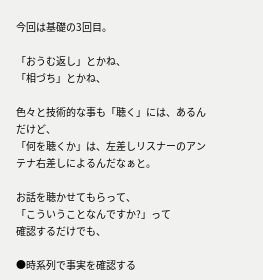今回は基礎の3回目。

「おうむ返し」とかね、
「相づち」とかね、

色々と技術的な事も「聴く」には、あるんだけど、
「何を聴くか」は、左差しリスナーのアンテナ右差しによるんだなぁと。

お話を聴かせてもらって、
「こういうことなんですか?」って
確認するだけでも、

●時系列で事実を確認する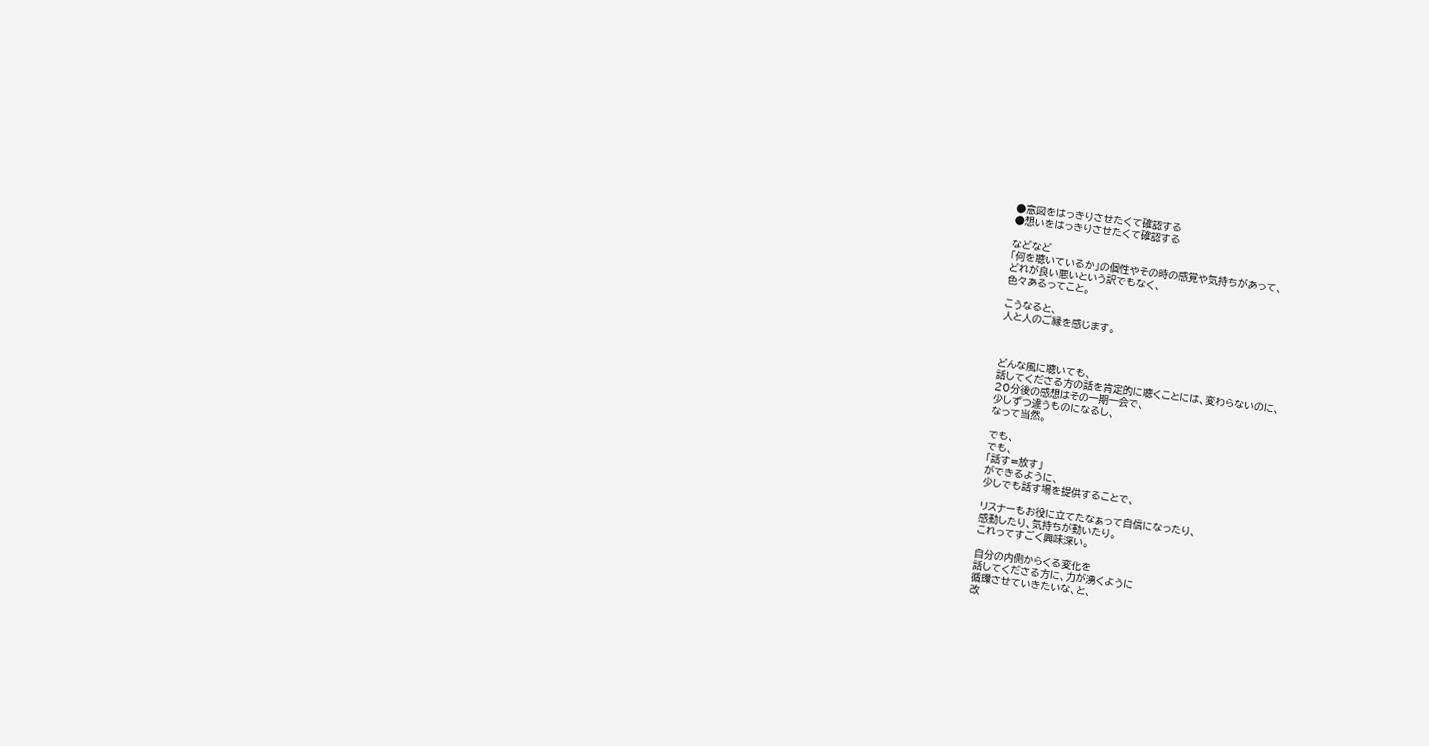●意図をはっきりさせたくて確認する
●想いをはっきりさせたくて確認する

などなど
「何を聴いているか」の個性やその時の感覚や気持ちがあって、
どれが良い悪いという訳でもなく、
色々あるってこと。

こうなると、
人と人のご縁を感じます。



どんな風に聴いても、
話してくださる方の話を肯定的に聴くことには、変わらないのに、
20分後の感想はその一期一会で、
少しずつ違うものになるし、
なって当然。

でも、
でも、
「話す=放す」
ができるように、
少しでも話す場を提供することで、

リスナーもお役に立てたなぁって自信になったり、
感動したり、気持ちが動いたり。
これってすごく興味深い。

自分の内側からくる変化を
話してくださる方に、力が湧くように
循環させていきたいな、と、
改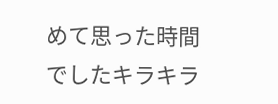めて思った時間でしたキラキラ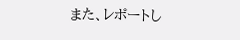また、レポートし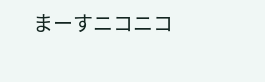まーすニコニコ